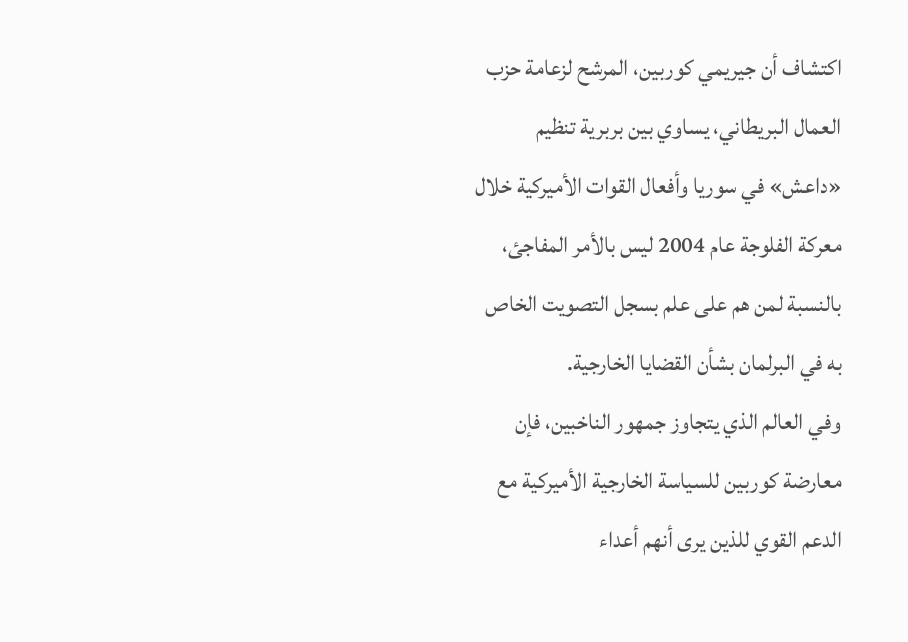اكتشاف أن جيريمي كوربين، المرشح لزعامة حزب العمال البريطاني، يساوي بين بربرية تنظيم «داعش» في سوريا وأفعال القوات الأميركية خلال معركة الفلوجة عام 2004 ليس بالأمر المفاجئ، بالنسبة لمن هم على علم بسجل التصويت الخاص به في البرلمان بشأن القضايا الخارجية.
وفي العالم الذي يتجاوز جمهور الناخبين، فإن معارضة كوربين للسياسة الخارجية الأميركية مع الدعم القوي للذين يرى أنهم أعداء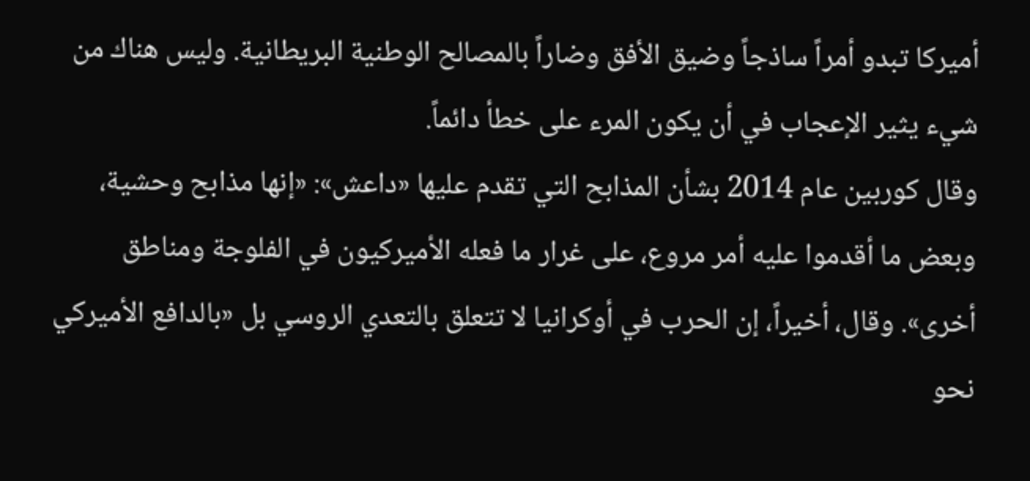أميركا تبدو أمراً ساذجاً وضيق الأفق وضاراً بالمصالح الوطنية البريطانية. وليس هناك من شيء يثير الإعجاب في أن يكون المرء على خطأ دائماً.
وقال كوربين عام 2014 بشأن المذابح التي تقدم عليها «داعش»: «إنها مذابح وحشية، وبعض ما أقدموا عليه أمر مروع، على غرار ما فعله الأميركيون في الفلوجة ومناطق أخرى». وقال، أخيراً، إن الحرب في أوكرانيا لا تتعلق بالتعدي الروسي بل «بالدافع الأميركي نحو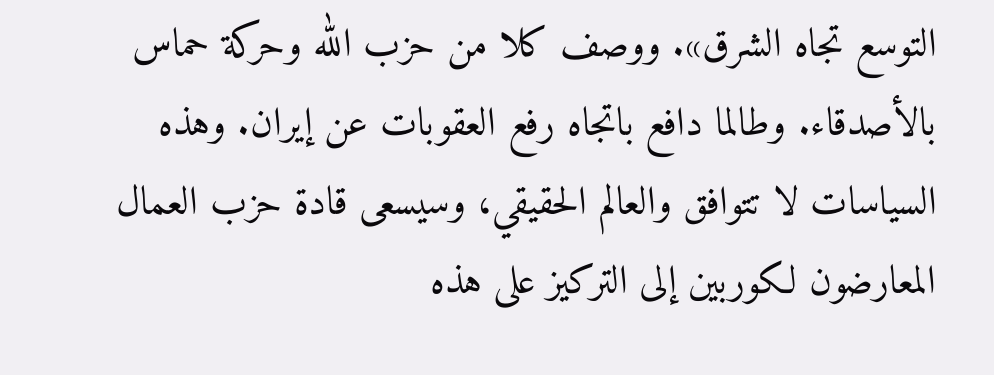التوسع تجاه الشرق». ووصف كلا من حزب الله وحركة حماس بالأصدقاء. وطالما دافع باتجاه رفع العقوبات عن إيران. وهذه السياسات لا تتوافق والعالم الحقيقي، وسيسعى قادة حزب العمال المعارضون لكوربين إلى التركيز على هذه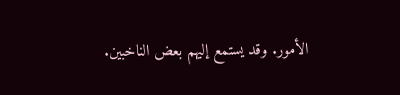الأمور. وقد يستمع إليهم بعض الناخبين.